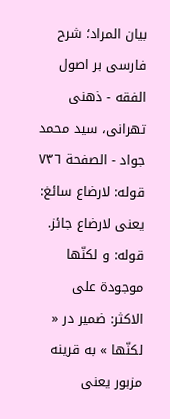بیان المراد؛ شرح فارسی بر اصول الفقه - ذهنی تهرانی، سید محمد جواد - الصفحة ٧٣٦
قوله: لارضاع سائغ: يعنى لارضاع جائز.
قوله: و لكنّها موجودة على الاكثر: ضمير در « لكنّها » به قرينه مزبور يعنى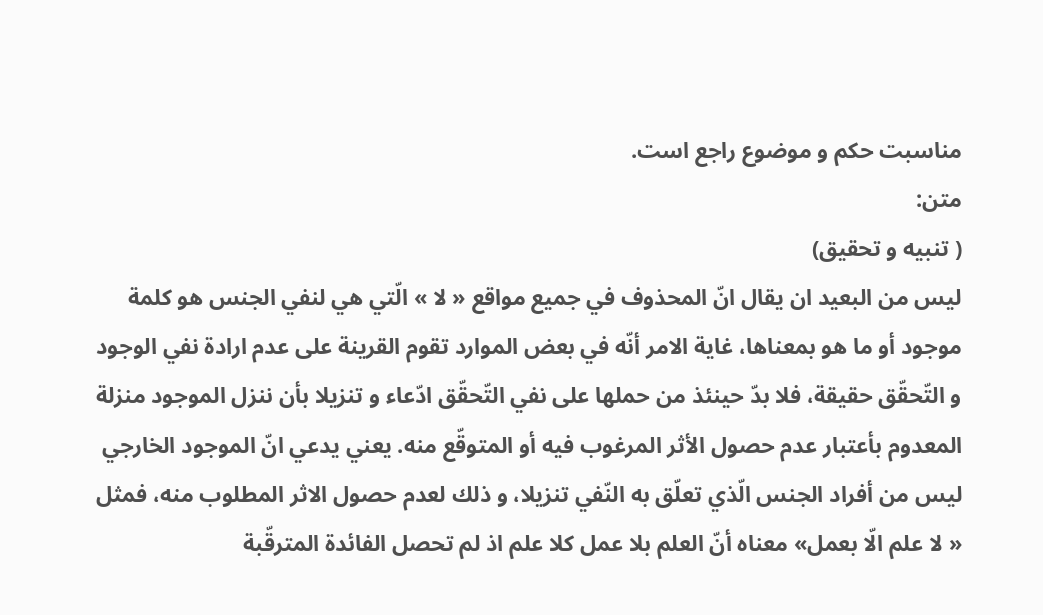مناسبت حكم و موضوع راجع است.
متن:
( تنبيه و تحقيق)
ليس من البعيد ان يقال انّ المحذوف في جميع مواقع « لا » الّتي هي لنفي الجنس هو كلمة موجود أو ما هو بمعناها، غاية الامر أنّه في بعض الموارد تقوم القرينة على عدم ارادة نفي الوجود و التّحقّق حقيقة، فلا بدّ حينئذ من حملها على نفي التّحقّق ادّعاء و تنزيلا بأن ننزل الموجود منزلة المعدوم بأعتبار عدم حصول الأثر المرغوب فيه أو المتوقّع منه. يعني يدعي انّ الموجود الخارجي ليس من أفراد الجنس الّذي تعلّق به النّفي تنزيلا، و ذلك لعدم حصول الاثر المطلوب منه، فمثل « لا علم الّا بعمل» معناه أنّ العلم بلا عمل كلا علم اذ لم تحصل الفائدة المترقّبة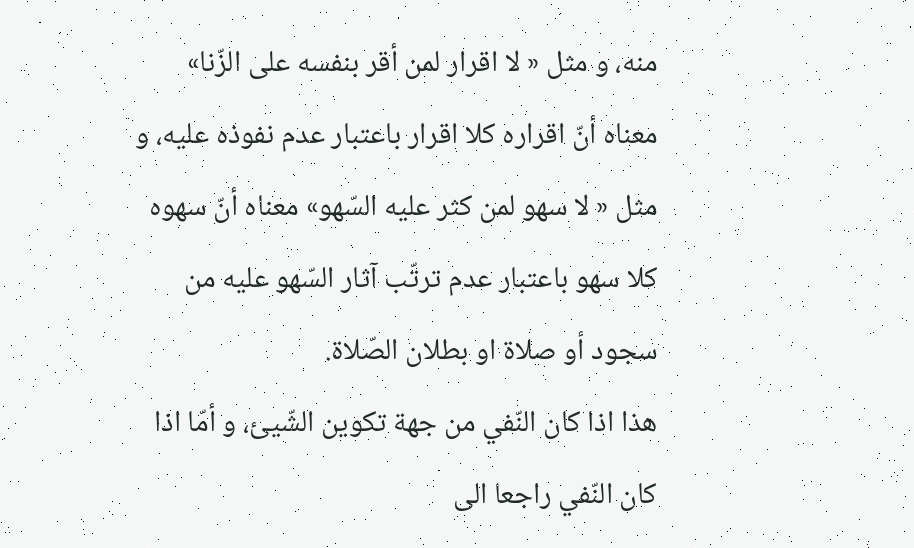منه، و مثل « لا اقرار لمن أقر بنفسه على الزّنا» معناه أنّ اقراره كلا اقرار باعتبار عدم نفوذه عليه، و مثل « لا سهو لمن كثر عليه السّهو» معناه أنّ سهوه كلا سهو باعتبار عدم ترتّب آثار السّهو عليه من سجود أو صلاة او بطلان الصّلاة.
هذا اذا كان النّفي من جهة تكوين الشّيئ، و أمّا اذا كان النّفي راجعا الى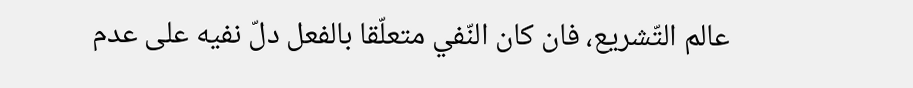عالم التّشريع، فان كان النّفي متعلّقا بالفعل دلّ نفيه على عدم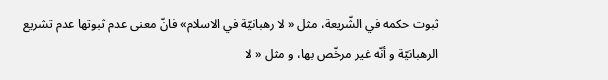ثبوت حكمه في الشّريعة، مثل « لا رهبانيّة في الاسلام» فانّ معنى عدم ثبوتها عدم تشريع الرهبانيّة و أنّه غير مرخّص بها، و مثل « لا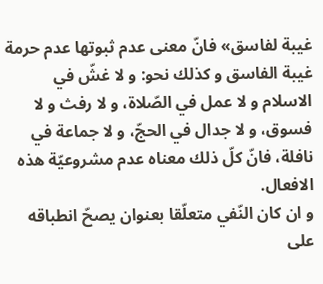غيبة لفاسق» فانّ معنى عدم ثبوتها عدم حرمة غيبة الفاسق و كذلك نحو: و لا غشّ في الاسلام و لا عمل في الصّلاة، و لا رفث و لا فسوق، و لا جدال في الحجّ، و لا جماعة في نافلة، فانّ كلّ ذلك معناه عدم مشروعيّة هذه الافعال.
و ان كان النّفي متعلّقا بعنوان يصحّ انطباقه على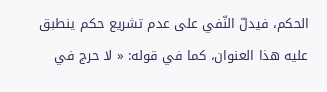الحكم، فيدلّ النّفي على عدم تشريع حكم ينطبق عليه هذا العنوان، كما في قوله: « لا حرج في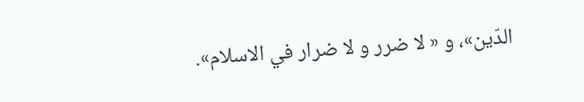الدّين»، و « لا ضرر و لا ضرار في الاسلام».